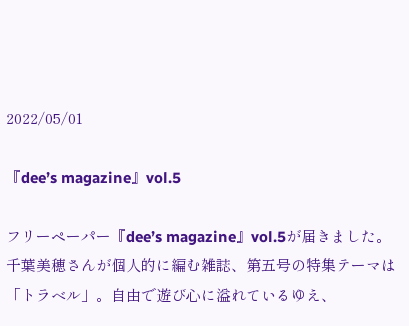2022/05/01

『dee’s magazine』vol.5

フリーペーパー『dee’s magazine』vol.5が届きました。
千葉美穂さんが個人的に編む雑誌、第五号の特集テーマは「トラベル」。自由で遊び心に溢れているゆえ、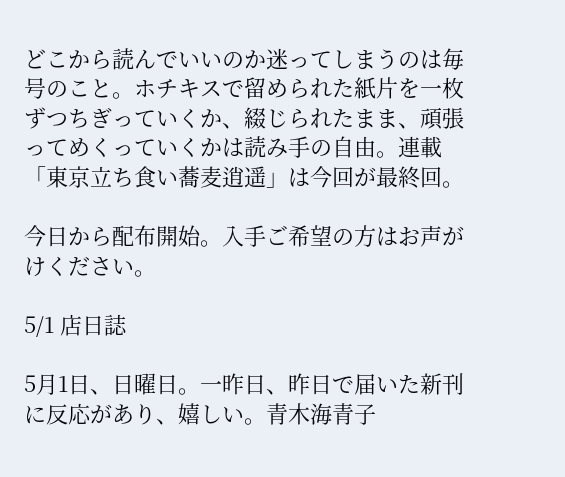どこから読んでいいのか迷ってしまうのは毎号のこと。ホチキスで留められた紙片を一枚ずつちぎっていくか、綴じられたまま、頑張ってめくっていくかは読み手の自由。連載「東京立ち食い蕎麦逍遥」は今回が最終回。

今日から配布開始。入手ご希望の方はお声がけください。

5/1 店日誌

5月1日、日曜日。一昨日、昨日で届いた新刊に反応があり、嬉しい。青木海青子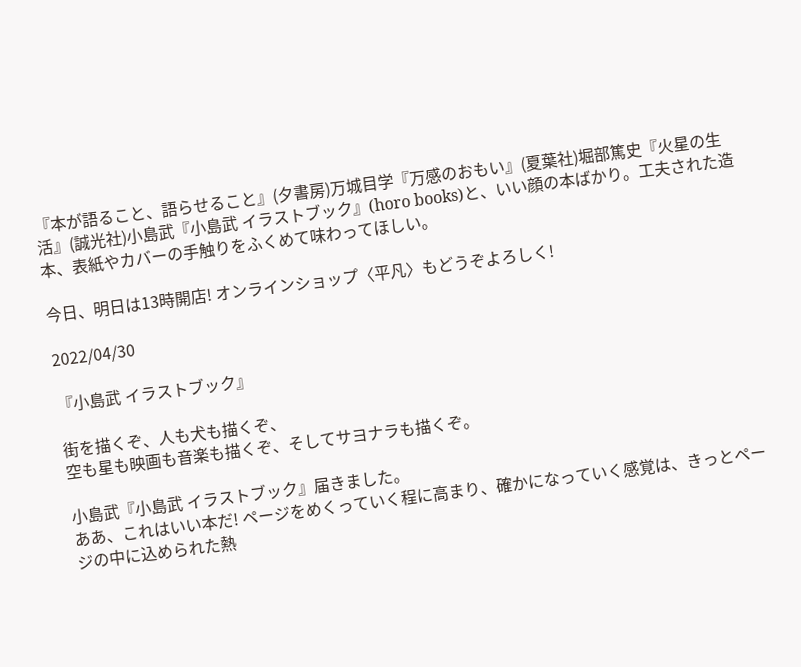『本が語ること、語らせること』(夕書房)万城目学『万感のおもい』(夏葉社)堀部篤史『火星の生活』(誠光社)小島武『小島武 イラストブック』(horo books)と、いい顔の本ばかり。工夫された造本、表紙やカバーの手触りをふくめて味わってほしい。

今日、明日は13時開店! オンラインショップ〈平凡〉もどうぞよろしく!

2022/04/30

『小島武 イラストブック』

街を描くぞ、人も犬も描くぞ、
空も星も映画も音楽も描くぞ、そしてサヨナラも描くぞ。

小島武『小島武 イラストブック』届きました。
ああ、これはいい本だ! ページをめくっていく程に高まり、確かになっていく感覚は、きっとページの中に込められた熱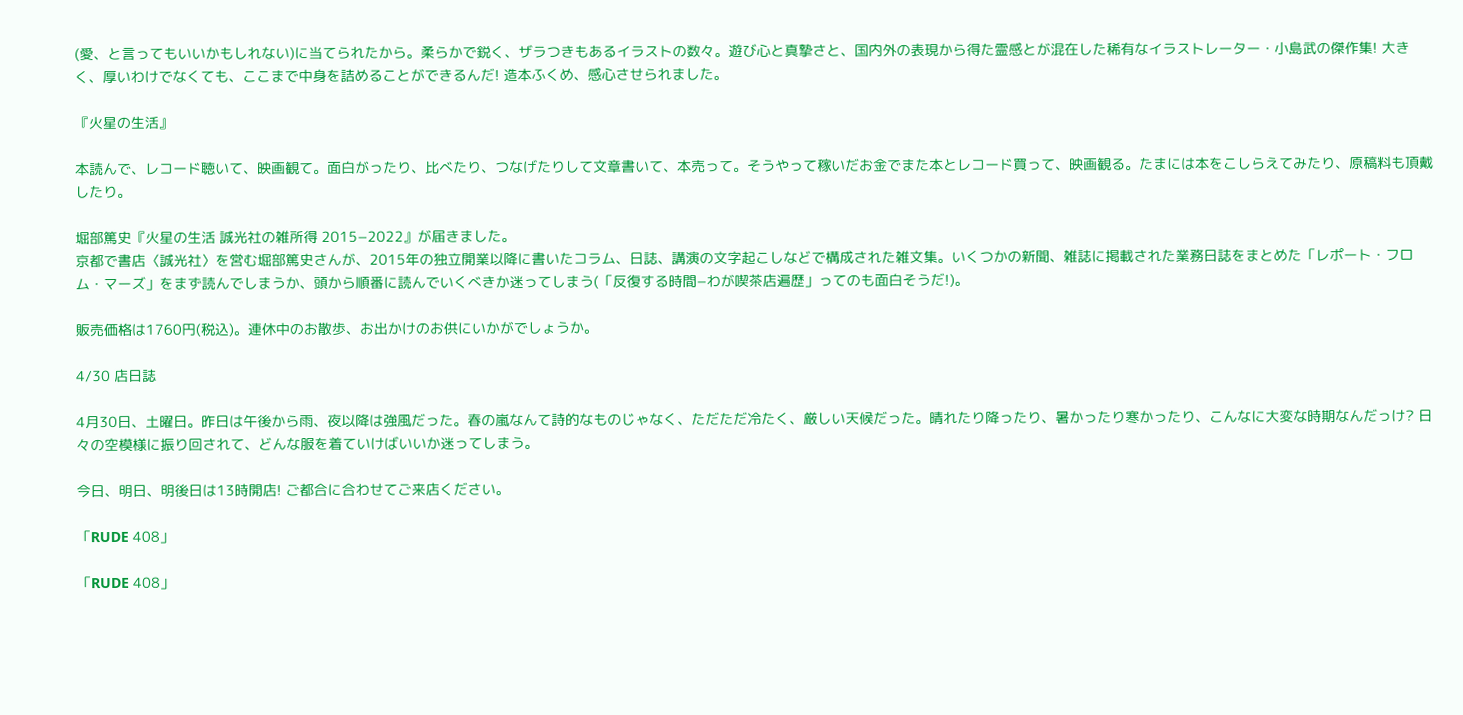(愛、と言ってもいいかもしれない)に当てられたから。柔らかで鋭く、ザラつきもあるイラストの数々。遊び心と真摯さと、国内外の表現から得た霊感とが混在した稀有なイラストレーター・小島武の傑作集! 大きく、厚いわけでなくても、ここまで中身を詰めることができるんだ! 造本ふくめ、感心させられました。

『火星の生活』

本読んで、レコード聴いて、映画観て。面白がったり、比べたり、つなげたりして文章書いて、本売って。そうやって稼いだお金でまた本とレコード買って、映画観る。たまには本をこしらえてみたり、原稿料も頂戴したり。

堀部篤史『火星の生活 誠光社の雑所得 2015−2022』が届きました。
京都で書店〈誠光社〉を営む堀部篤史さんが、2015年の独立開業以降に書いたコラム、日誌、講演の文字起こしなどで構成された雑文集。いくつかの新聞、雑誌に掲載された業務日誌をまとめた「レポート・フロム・マーズ」をまず読んでしまうか、頭から順番に読んでいくべきか迷ってしまう(「反復する時間−わが喫茶店遍歴」ってのも面白そうだ!)。

販売価格は1760円(税込)。連休中のお散歩、お出かけのお供にいかがでしょうか。

4/30 店日誌

4月30日、土曜日。昨日は午後から雨、夜以降は強風だった。春の嵐なんて詩的なものじゃなく、ただただ冷たく、厳しい天候だった。晴れたり降ったり、暑かったり寒かったり、こんなに大変な時期なんだっけ? 日々の空模様に振り回されて、どんな服を着ていけばいいか迷ってしまう。

今日、明日、明後日は13時開店! ご都合に合わせてご来店ください。

「RUDE 408」

「RUDE 408」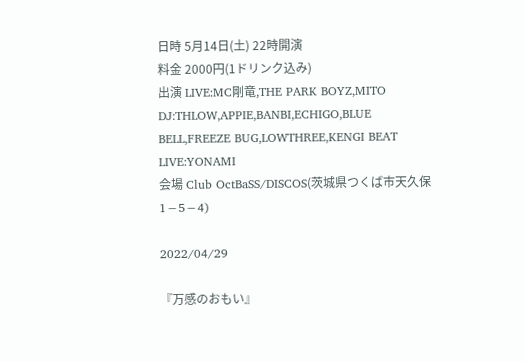日時 5月14日(土) 22時開演
料金 2000円(1ドリンク込み)
出演 LIVE:MC剛竜,THE PARK BOYZ,MITO DJ:THLOW,APPIE,BANBI,ECHIGO,BLUE BELL,FREEZE BUG,LOWTHREE,KENGI BEAT LIVE:YONAMI
会場 Club OctBaSS/DISCOS(茨城県つくば市天久保1−5−4)

2022/04/29

『万感のおもい』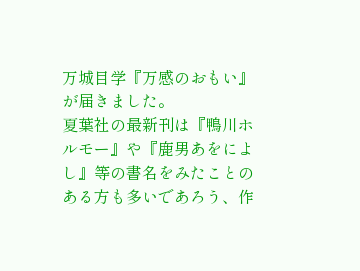万城目学『万感のおもい』が届きました。
夏葉社の最新刊は『鴨川ホルモー』や『鹿男あをによし』等の書名をみたことのある方も多いであろう、作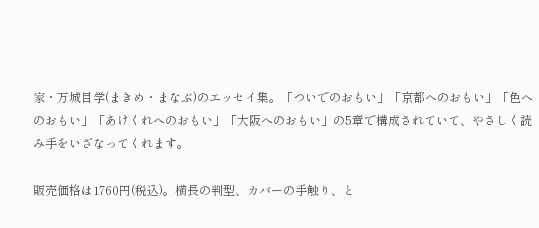家・万城目学(まきめ・まなぶ)のエッセイ集。「ついでのおもい」「京都へのおもい」「色へのおもい」「あけくれへのおもい」「大阪へのおもい」の5章で構成されていて、やさしく読み手をいざなってくれます。

販売価格は1760円(税込)。横長の判型、カバーの手触り、と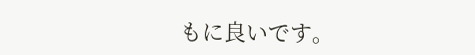もに良いです。